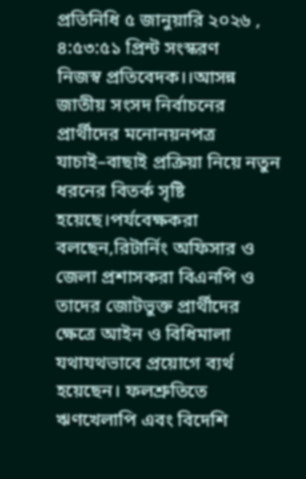প্রতিনিধি ৫ জানুয়ারি ২০২৬ , ৪:৫৩:৫১ প্রিন্ট সংস্করণ
নিজস্ব প্রতিবেদক।।আসন্ন জাতীয় সংসদ নির্বাচনের প্রার্থীদের মনোনয়নপত্র যাচাই–বাছাই প্রক্রিয়া নিয়ে নতুন ধরনের বিতর্ক সৃষ্টি হয়েছে।পর্যবেক্ষকরা বলছেন,রিটার্নিং অফিসার ও জেলা প্রশাসকরা বিএনপি ও তাদের জোটভুক্ত প্রার্থীদের ক্ষেত্রে আইন ও বিধিমালা যথাযথভাবে প্রয়োগে ব্যর্থ হয়েছেন। ফলশ্রুতিতে ঋণখেলাপি এবং বিদেশি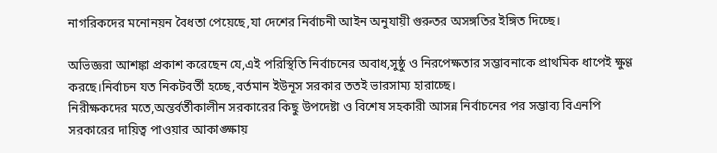নাগরিকদের মনোনয়ন বৈধতা পেয়েছে,যা দেশের নির্বাচনী আইন অনুযায়ী গুরুতর অসঙ্গতির ইঙ্গিত দিচ্ছে।

অভিজ্ঞরা আশঙ্কা প্রকাশ করেছেন যে,এই পরিস্থিতি নির্বাচনের অবাধ,সুষ্ঠু ও নিরপেক্ষতার সম্ভাবনাকে প্রাথমিক ধাপেই ক্ষুণ্ণ করছে।নির্বাচন যত নিকটবর্তী হচ্ছে,বর্তমান ইউনূস সরকার ততই ভারসাম্য হারাচ্ছে।
নিরীক্ষকদের মতে,অন্তর্বর্তীকালীন সরকারের কিছু উপদেষ্টা ও বিশেষ সহকারী আসন্ন নির্বাচনের পর সম্ভাব্য বিএনপি সরকারের দায়িত্ব পাওয়ার আকাঙ্ক্ষায়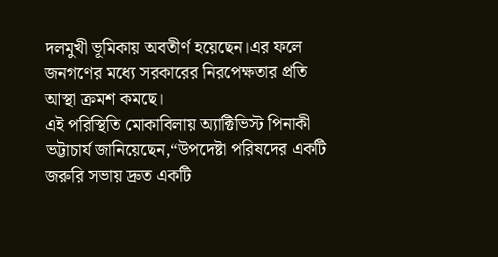দলমুখী ভূমিকায় অবতীর্ণ হয়েছেন।এর ফলে জনগণের মধ্যে সরকারের নিরপেক্ষতার প্রতি আস্থা ক্রমশ কমছে।
এই পরিস্থিতি মোকাবিলায় অ্যাক্টিভিস্ট পিনাকী ভট্টাচার্য জানিয়েছেন,“উপদেষ্টা পরিষদের একটি জরুরি সভায় দ্রুত একটি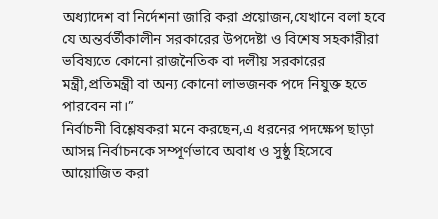অধ্যাদেশ বা নির্দেশনা জারি করা প্রয়োজন,যেখানে বলা হবে যে অন্তর্বর্তীকালীন সরকারের উপদেষ্টা ও বিশেষ সহকারীরা ভবিষ্যতে কোনো রাজনৈতিক বা দলীয় সরকারের মন্ত্রী,প্রতিমন্ত্রী বা অন্য কোনো লাভজনক পদে নিযুক্ত হতে পারবেন না।”
নির্বাচনী বিশ্লেষকরা মনে করছেন,এ ধরনের পদক্ষেপ ছাড়া আসন্ন নির্বাচনকে সম্পূর্ণভাবে অবাধ ও সুষ্ঠু হিসেবে আয়োজিত করা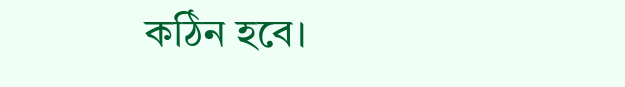কঠিন হবে।